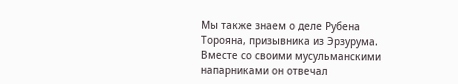Мы также знаем о деле Рубена Торояна, призывника из Эрзурума. Вместе со своими мусульманскими напарниками он отвечал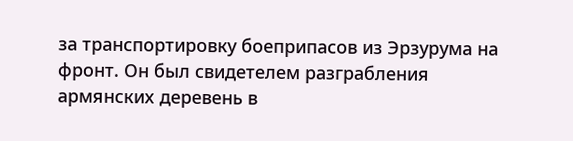за транспортировку боеприпасов из Эрзурума на фронт. Он был свидетелем разграбления армянских деревень в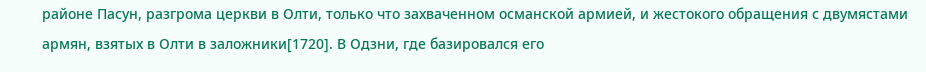районе Пасун, разгрома церкви в Олти, только что захваченном османской армией, и жестокого обращения с двумястами армян, взятых в Олти в заложники[1720]. В Одзни, где базировался его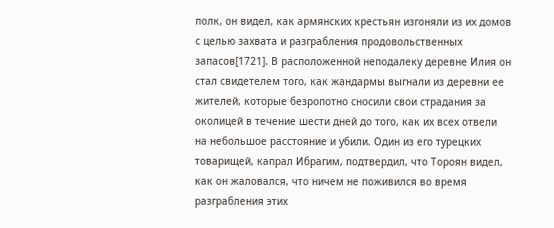полк, он видел, как армянских крестьян изгоняли из их домов с целью захвата и разграбления продовольственных запасов[1721]. В расположенной неподалеку деревне Илия он стал свидетелем того, как жандармы выгнали из деревни ее жителей, которые безропотно сносили свои страдания за околицей в течение шести дней до того, как их всех отвели на небольшое расстояние и убили. Один из его турецких товарищей, капрал Ибрагим, подтвердил, что Тороян видел, как он жаловался, что ничем не поживился во время разграбления этих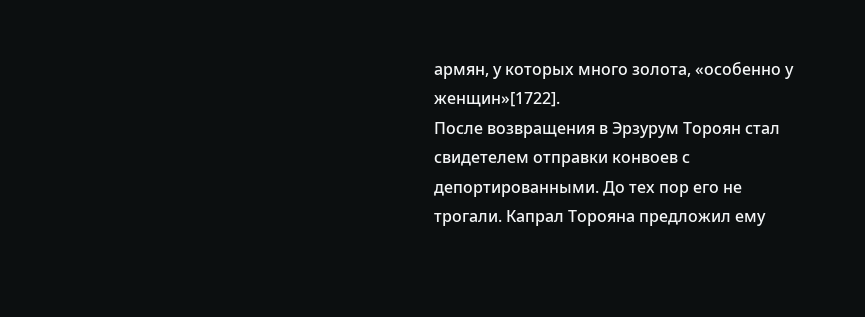армян, у которых много золота, «особенно у женщин»[1722].
После возвращения в Эрзурум Тороян стал свидетелем отправки конвоев с депортированными. До тех пор его не трогали. Капрал Торояна предложил ему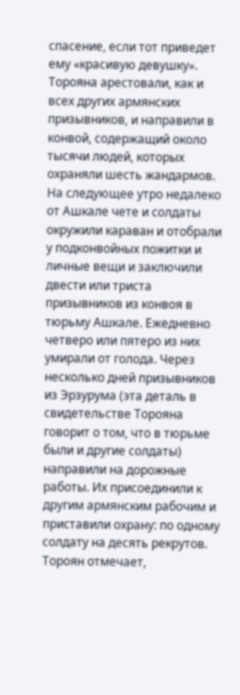спасение, если тот приведет ему «красивую девушку». Торояна арестовали, как и всех других армянских призывников, и направили в конвой, содержащий около тысячи людей, которых охраняли шесть жандармов. На следующее утро недалеко от Ашкале чете и солдаты окружили караван и отобрали у подконвойных пожитки и личные вещи и заключили двести или триста призывников из конвоя в тюрьму Ашкале. Ежедневно четверо или пятеро из них умирали от голода. Через несколько дней призывников из Эрзурума (эта деталь в свидетельстве Торояна говорит о том, что в тюрьме были и другие солдаты) направили на дорожные работы. Их присоединили к другим армянским рабочим и приставили охрану: по одному солдату на десять рекрутов. Тороян отмечает,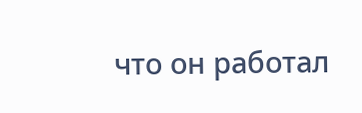что он работал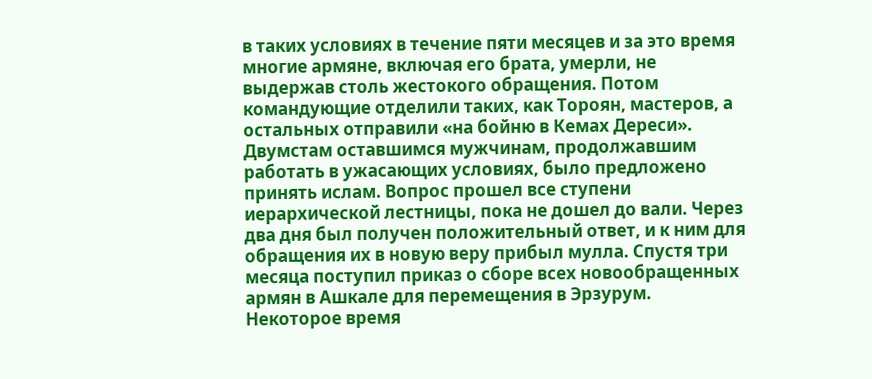в таких условиях в течение пяти месяцев и за это время многие армяне, включая его брата, умерли, не выдержав столь жестокого обращения. Потом командующие отделили таких, как Тороян, мастеров, а остальных отправили «на бойню в Кемах Дереси».
Двумстам оставшимся мужчинам, продолжавшим работать в ужасающих условиях, было предложено принять ислам. Вопрос прошел все ступени иерархической лестницы, пока не дошел до вали. Через два дня был получен положительный ответ, и к ним для обращения их в новую веру прибыл мулла. Спустя три месяца поступил приказ о сборе всех новообращенных армян в Ашкале для перемещения в Эрзурум. Некоторое время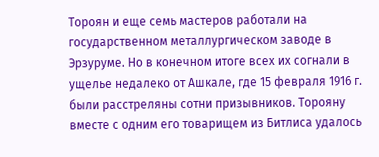Тороян и еще семь мастеров работали на государственном металлургическом заводе в Эрзуруме. Но в конечном итоге всех их согнали в ущелье недалеко от Ашкале, где 15 февраля 1916 г. были расстреляны сотни призывников. Торояну вместе с одним его товарищем из Битлиса удалось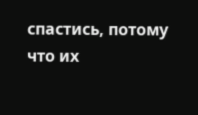спастись, потому что их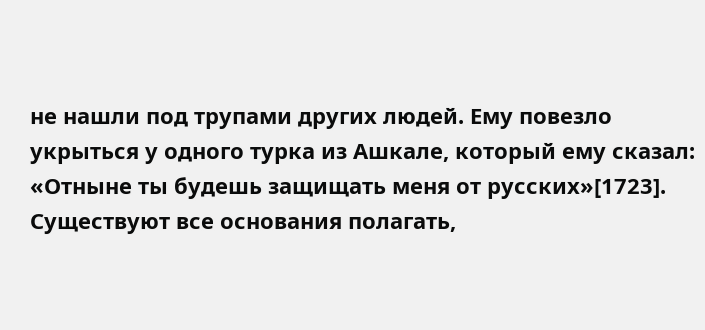не нашли под трупами других людей. Ему повезло укрыться у одного турка из Ашкале, который ему сказал: «Отныне ты будешь защищать меня от русских»[1723]. Существуют все основания полагать,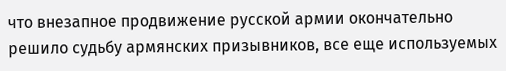что внезапное продвижение русской армии окончательно решило судьбу армянских призывников, все еще используемых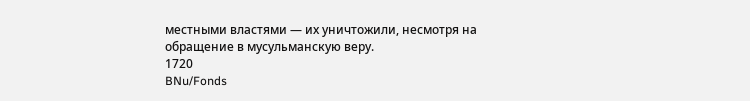местными властями — их уничтожили, несмотря на обращение в мусульманскую веру.
1720
BNu/Fonds